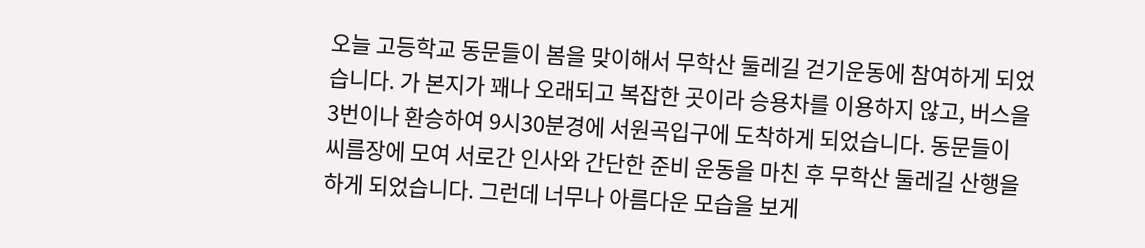오늘 고등학교 동문들이 봄을 맞이해서 무학산 둘레길 걷기운동에 참여하게 되었습니다. 가 본지가 꽤나 오래되고 복잡한 곳이라 승용차를 이용하지 않고, 버스을 3번이나 환승하여 9시30분경에 서원곡입구에 도착하게 되었습니다. 동문들이 씨름장에 모여 서로간 인사와 간단한 준비 운동을 마친 후 무학산 둘레길 산행을 하게 되었습니다. 그런데 너무나 아름다운 모습을 보게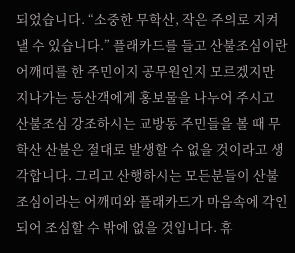되었습니다. “소중한 무학산, 작은 주의로 지켜낼 수 있습니다.” 플래카드를 들고 산불조심이란 어깨띠를 한 주민이지 공무원인지 모르겠지만 지나가는 등산객에게 홍보물을 나누어 주시고 산불조심 강조하시는 교방동 주민들을 볼 때 무학산 산불은 절대로 발생할 수 없을 것이라고 생각합니다. 그리고 산행하시는 모든분들이 산불조심이라는 어깨띠와 플래카드가 마음속에 각인되어 조심할 수 밖에 없을 것입니다. 휴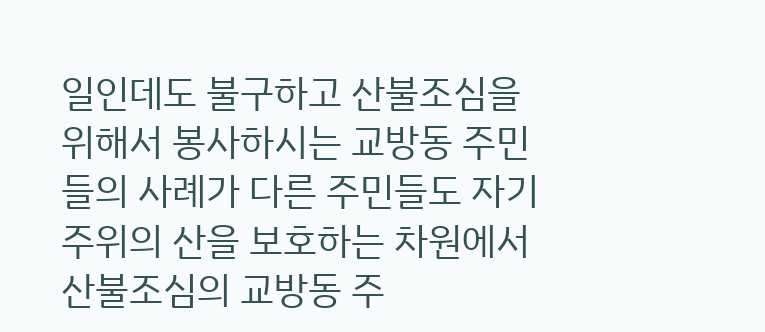일인데도 불구하고 산불조심을 위해서 봉사하시는 교방동 주민들의 사례가 다른 주민들도 자기 주위의 산을 보호하는 차원에서 산불조심의 교방동 주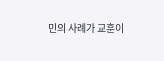민의 사례가 교훈이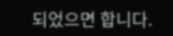되었으면 합니다.